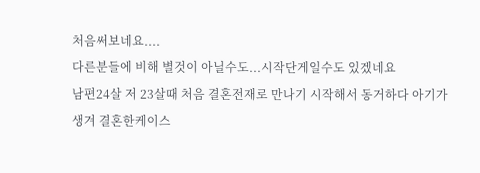처음써보네요....
다른분들에 비해 별것이 아닐수도...시작단게일수도 있겠네요
남편24살 저 23살때 처음 결혼전재로 만나기 시작해서 동거하다 아기가 생겨 결혼한케이스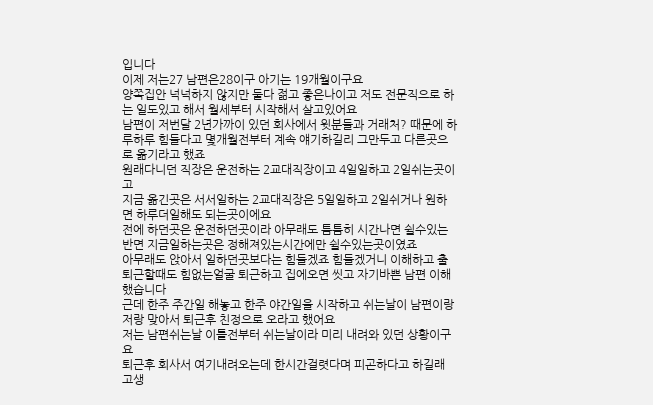입니다
이제 저는27 남편은28이구 아기는 19개월이구요
양쪽집안 넉넉하지 않지만 둘다 젊고 좋은나이고 저도 전문직으로 하는 일도있고 해서 월세부터 시작해서 살고있어요
남편이 저번달 2년가까이 있던 회사에서 윗분들과 거래처? 때문에 하루하루 힘들다고 몇개월전부터 계속 얘기하길리 그만두고 다른곳으로 옮기라고 했죠
원래다니던 직장은 운전하는 2교대직장이고 4일일하고 2일쉬는곳이고
지금 옮긴곳은 서서일하는 2교대직장은 5일일하고 2일쉬거나 원하면 하루더일해도 되는곳이에요
전에 하던곳은 운전하던곳이라 아무래도 틈틈히 시간나면 쉴수있는반면 지금일하는곳은 정해져있는시간에만 쉴수있는곳이였죠
아무래도 앉아서 일하던곳보다는 힘들겠죠 힘들겠거니 이해하고 출퇴근할때도 힘없는얼굴 퇴근하고 집에오면 씻고 자기바쁜 남편 이해했습니다
근데 한주 주간일 해놓고 한주 야간일을 시작하고 쉬는날이 남편이랑 저랑 맞아서 퇴근후 친정으로 오라고 했어요
저는 남편쉬는날 이틀전부터 쉬는날이라 미리 내려와 있던 상황이구요
퇴근후 회사서 여기내려오는데 한시간걸렷다며 피곤하다고 하길래 고생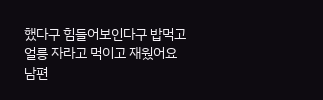했다구 힘들어보인다구 밥먹고 얼릉 자라고 먹이고 재웠어요
남편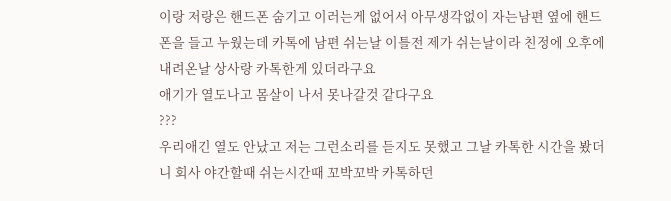이랑 저랑은 핸드폰 숨기고 이러는게 없어서 아무생각없이 자는남편 옆에 핸드폰을 들고 누웠는데 카톡에 남편 쉬는날 이틀전 제가 쉬는날이라 친정에 오후에 내려온날 상사랑 카톡한게 있더라구요
애기가 열도나고 몸살이 나서 못나갈것 같다구요
???
우리애긴 열도 안났고 저는 그런소리를 듣지도 못했고 그날 카톡한 시간을 봤더니 회사 야간할때 쉬는시간때 꼬박꼬박 카톡하던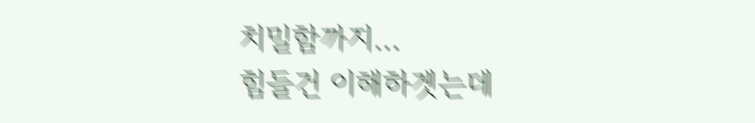치밀함까지...
힘들건 이해하겟는데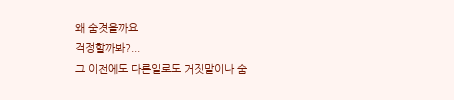왜 숨겻을까요
걱정할까봐?...
그 이전에도 다른일로도 거짓말이나 숨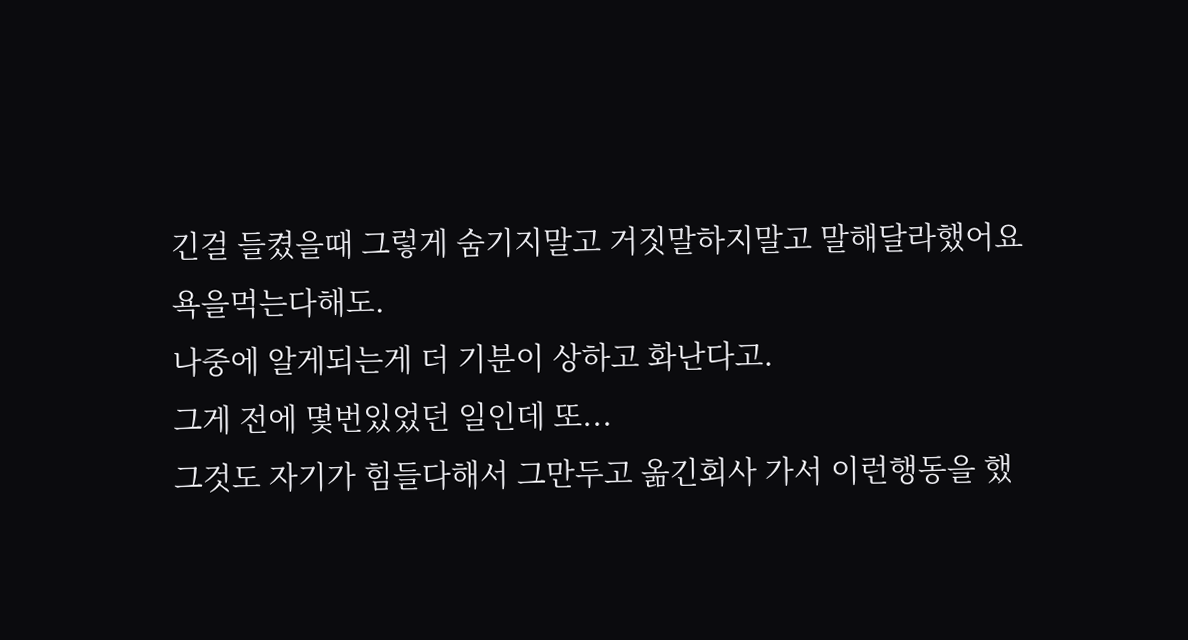긴걸 들켰을때 그렇게 숨기지말고 거짓말하지말고 말해달라했어요
욕을먹는다해도.
나중에 알게되는게 더 기분이 상하고 화난다고.
그게 전에 몇번있었던 일인데 또...
그것도 자기가 힘들다해서 그만두고 옮긴회사 가서 이런행동을 했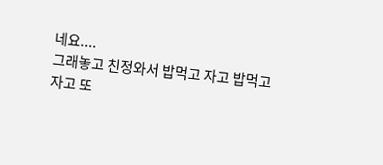네요....
그래놓고 친정와서 밥먹고 자고 밥먹고 자고 또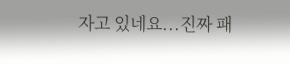자고 있네요...진짜 패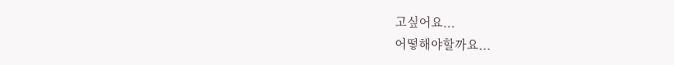고싶어요...
어떻해야할까요...